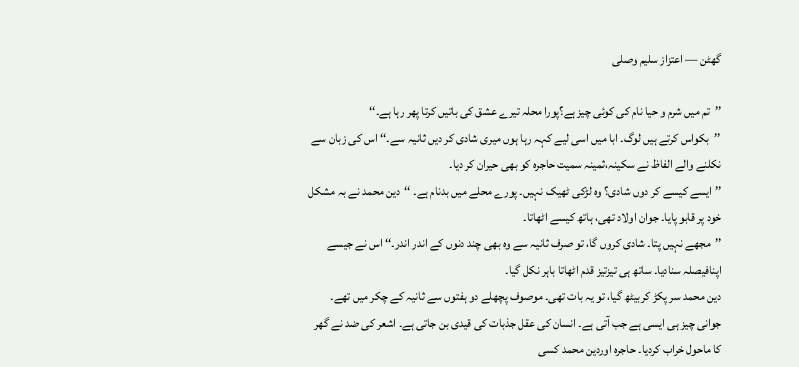گھٹن — اعتزاز سلیم وصلی

’’تم میں شرم و حیا نام کی کوئی چیز ہے؟پورا محلہ تیرے عشق کی باتیں کرتا پھر رہا ہے۔‘‘
’’بکواس کرتے ہیں لوگ۔ ابا میں اسی لیے کہہ رہا ہوں میری شادی کر دیں ثانیہ سے۔‘‘ اس کی زبان سے نکلنے والے الفاظ نے سکینہ،ثمینہ سمیت حاجرہ کو بھی حیران کر دیا۔
’’ایسے کیسے کر دوں شادی؟ وہ لڑکی ٹھیک نہیں۔ پورے محلے میں بدنام ہے۔ ‘‘دین محمد نے بہ مشکل خود پر قابو پایا۔ جوان اولاد تھی، ہاتھ کیسے اٹھاتا۔
’’مجھے نہیں پتا۔ شادی کروں گا، تو صرف ثانیہ سے وہ بھی چند دنوں کے اندر اندر۔‘‘ اس نے جیسے اپنافیصلہ سنادیا۔ ساتھ ہی تیزتیز قدم اٹھاتا باہر نکل گیا۔
دین محمد سر پکڑ کربیٹھ گیا، تو یہ بات تھی۔ موصوف پچھلے دو ہفتوں سے ثانیہ کے چکر میں تھے۔ جوانی چیز ہی ایسی ہے جب آتی ہے۔ انسان کی عقل جذبات کی قیدی بن جاتی ہے۔ اشعر کی ضد نے گھر کا ماحول خراب کردیا۔ حاجرہ اوردین محمد کسی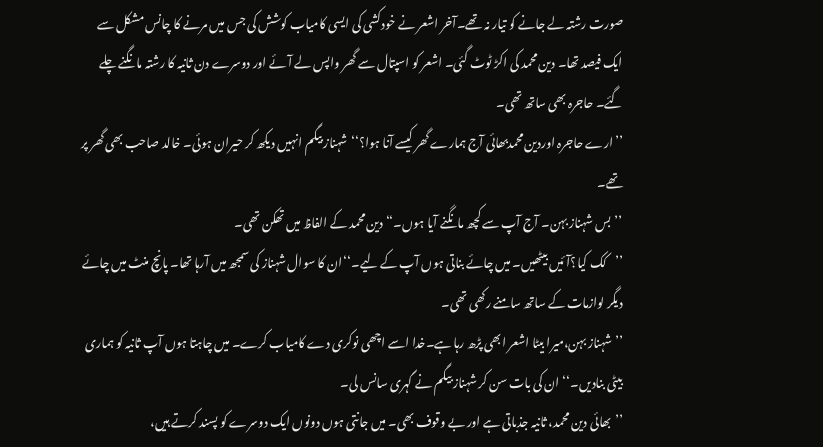صورت رشتہ لے جانے کو تیار نہ تھے۔آخر اشعر نے خودکشی کی ایسی کامیاب کوشش کی جس میں مرنے کا چانس مشکل سے ایک فیصد تھا۔ دین محمد کی اکڑ ٹوٹ گئی۔ اشعر کو اسپتال سے گھر واپس لے آئے اور دوسرے دن ثانیہ کا رشتہ مانگنے چلے گئے۔ حاجرہ بھی ساتھ تھی۔
’’ارے حاجرہ اوردین محمدبھائی آج ہمارے گھر کیسے آنا ہوا؟‘‘شہناز بیگم انہیں دیکھ کر حیران ہوئی۔ خالد صاحب بھی گھر پر تھے۔
’’بس شہناز بہن۔ آج آپ سے کچھ مانگنے آیا ہوں۔‘‘ دین محمد کے الفاظ میں تھکن تھی۔
’’کک کیا؟آئیں بیٹھیں۔ میں چائے بناتی ہوں آپ کے لیے۔‘‘ان کا سوال شہناز کی سمجھ میں آرہا تھا۔ پانچ منٹ میں چائے دیگر لوازمات کے ساتھ سامنے رکھی تھی۔
’’شہناز بہن،میرا بیٹا اشعر ابھی پڑھ رہا ہے۔خدا اسے اچھی نوکری دے کامیاب کرے۔ میں چاہتا ہوں آپ ثانیہ کو ہماری بیٹی بنادیں۔‘‘ ان کی بات سن کر شہناز بیگم نے گہری سانس لی۔
’’بھائی دین محمد، ثانیہ جذباتی ہے اور بے وقوف بھی۔ میں جانتی ہوں دونوں ایک دوسرے کو پسند کرتے ہیں،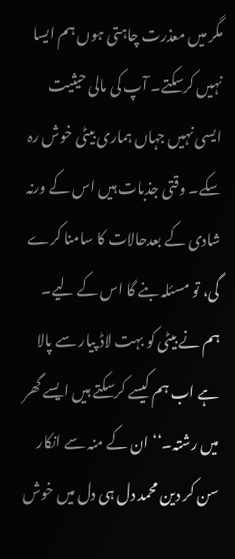مگر میں معذرت چاہتی ہوں ہم ایسا نہیں کرسکتے۔ آپ کی مالی حیثیت ایسی نہیں جہاں ہماری بیٹی خوش رہ سکے۔ وقتی جذبات ہیں اس کے ورنہ شادی کے بعدحالات کا سامنا کرے گی، تو مسئلہ بنے گا اس کے لیے۔ ہم نے بیٹی کو بہت لاڈ پیار سے پالا ہے اب ہم کیسے کرسکتے ہیں ایسے گھر میں رشتہ۔‘‘ ان کے منہ سے انکار سن کر دین محمد دل ہی دل میں خوش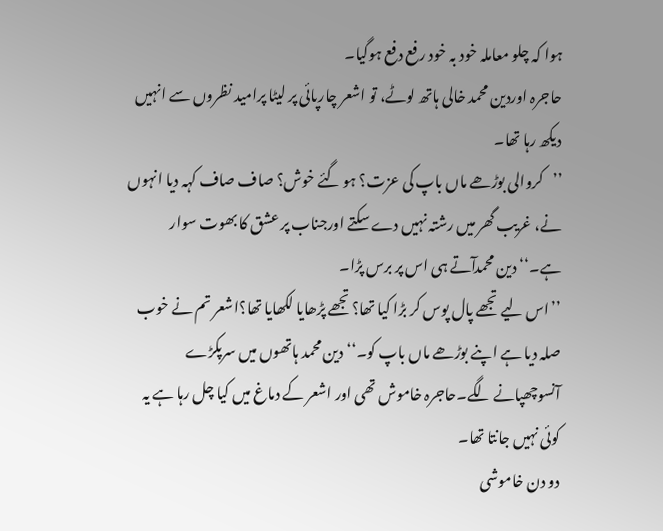ہوا کہ چلو معاملہ خود بہ خود رفع دفع ہوگیا۔
حاجرہ اوردین محمد خالی ہاتھ لوٹے، تو اشعر چارپائی پر لیٹا پرامید نظروں سے انہیں دیکھ رہا تھا۔
’’کروالی بوڑھے ماں باپ کی عزت؟ ہو گئے خوش؟ صاف صاف کہہ دیا انہوں نے، غریب گھر میں رشتہ نہیں دے سکتے اورجناب پر عشق کا بھوت سوار ہے۔‘‘ دین محمدآتے ہی اس پر برس پڑا۔
’’اس لیے تجھے پال پوس کر بڑا کیا تھا؟تجھے پڑھایا لکھایا تھا؟اشعر تم نے خوب صلہ دیا ہے اپنے بوڑھے ماں باپ کو۔‘‘ دین محمد ہاتھوں میں سرپکڑے آنسوچھپانے لگے۔حاجرہ خاموش تھی اور اشعر کے دماغ میں کیا چل رہا ہے یہ کوئی نہیں جانتا تھا۔
دو دن خاموشی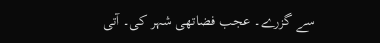سے گزرے۔ عجب فضاتھی شہر کی۔ آتی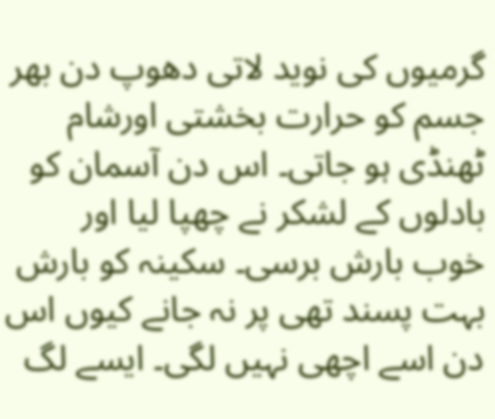گرمیوں کی نوید لاتی دھوپ دن بھر جسم کو حرارت بخشتی اورشام ٹھنڈی ہو جاتی۔ اس دن آسمان کو بادلوں کے لشکر نے چھپا لیا اور خوب بارش برسی۔ سکینہ کو بارش بہت پسند تھی پر نہ جانے کیوں اس دن اسے اچھی نہیں لگی۔ ایسے لگ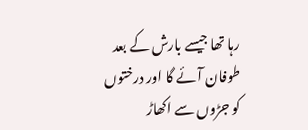رہا تھا جیسے بارش کے بعد طوفان آئے گا اور درختوں کو جڑوں سے اکھاڑ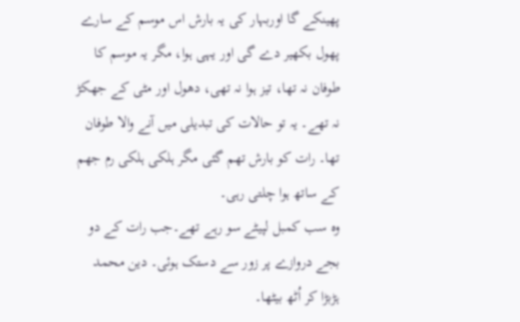پھینکے گا اوربہار کی یہ بارش اس موسم کے سارے پھول بکھیر دے گی اور یہی ہوا، مگر یہ موسم کا طوفان نہ تھا، تیز ہوا نہ تھی، دھول اور مٹی کے جھکڑ نہ تھے۔ یہ تو حالات کی تبدیلی میں آنے والا طوفان تھا۔ رات کو بارش تھم گئی مگر ہلکی ہلکی رم جھم کے ساتھ ہوا چلتی رہی۔
وہ سب کمبل لپیٹے سو رہے تھے۔جب رات کے دو بجے دروازے پر زور سے دستک ہوئی۔ دین محمد ہڑبڑا کر اُٹھ بیٹھا۔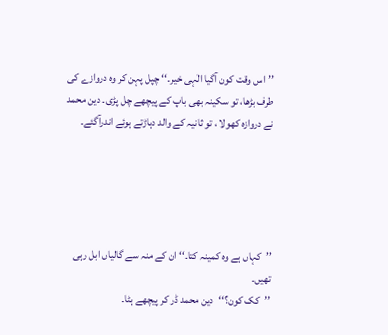’’اس وقت کون آگیا الٰہی خیر۔‘‘ چپل پہن کر وہ دروازے کی طرف بڑھا، تو سکینہ بھی باپ کے پیچھے چل پڑی۔ دین محمد نے دروازہ کھولا ، تو ثانیہ کے والد دہاڑتے ہوئے اندرآگئے۔





’’کہاں ہے وہ کمینہ کتا۔‘‘ ان کے منہ سے گالیاں ابل رہی تھیں۔
’’کک کون؟‘‘دین محمد ڈر کر پیچھے ہٹا۔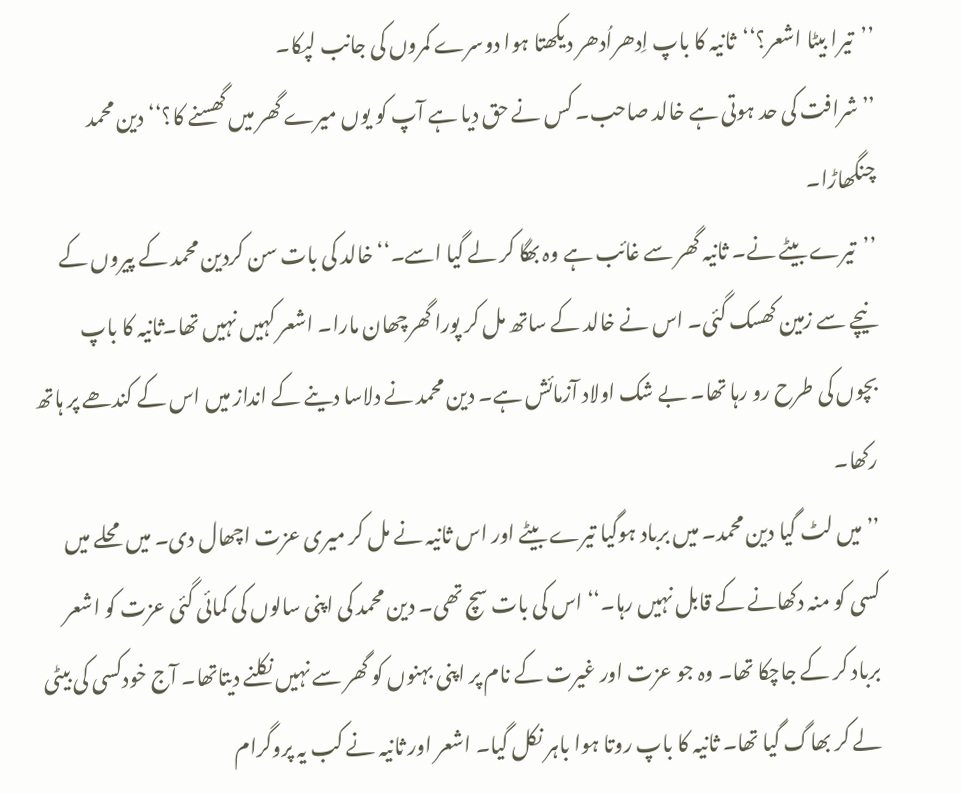’’تیرا بیٹا اشعر؟‘‘ثانیہ کا باپ اِدھراُدھر دیکھتا ہوا دوسرے کمروں کی جانب لپکا۔
’’شرافت کی حد ہوتی ہے خالد صاحب۔ کس نے حق دیا ہے آپ کو یوں میرے گھر میں گھسنے کا؟‘‘ دین محمد چنگھاڑا۔
’’تیرے بیٹے نے۔ ثانیہ گھر سے غائب ہے وہ بھگا کر لے گیا اسے۔‘‘ خالد کی بات سن کردین محمد کے پیروں کے نیچے سے زمین کھسک گئی۔ اس نے خالد کے ساتھ مل کر پورا گھرچھان مارا۔ اشعر کہیں نہیں تھا۔ثانیہ کا باپ بچوں کی طرح رو رہا تھا۔ بے شک اولاد آزمائش ہے۔ دین محمد نے دلاسا دینے کے انداز میں اس کے کندھے پر ہاتھ رکھا۔
’’میں لٹ گیا دین محمد۔ میں برباد ہوگیا تیرے بیٹے اور اس ثانیہ نے مل کر میری عزت اچھال دی۔ میں محلے میں کسی کو منہ دکھانے کے قابل نہیں رہا۔‘‘ اس کی بات سچ تھی۔ دین محمد کی اپنی سالوں کی کمائی گئی عزت کو اشعر برباد کر کے جاچکا تھا۔ وہ جو عزت اور غیرت کے نام پر اپنی بہنوں کو گھر سے نہیں نکلنے دیتاتھا۔ آج خودکسی کی بیٹی لے کر بھاگ گیا تھا۔ ثانیہ کا باپ روتا ہوا باہر نکل گیا۔ اشعر اور ثانیہ نے کب یہ پروگرام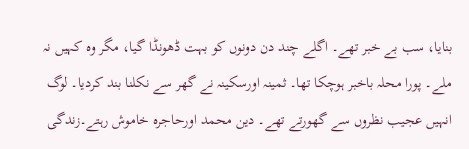بنایا، سب بے خبر تھے۔ اگلے چند دن دونوں کو بہت ڈھونڈا گیا، مگر وہ کہیں نہ ملے۔ پورا محلہ باخبر ہوچکا تھا۔ ثمینہ اورسکینہ نے گھر سے نکلنا بند کردیا۔ لوگ انہیں عجیب نظروں سے گھورتے تھے۔ دین محمد اورحاجرہ خاموش رہتے۔زندگی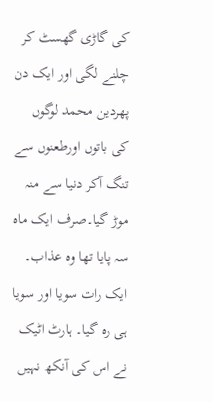کی گاڑی گھسٹ کر چلنے لگی اور ایک دن پھردین محمد لوگوں کی باتوں اورطعنوں سے تنگ آکر دنیا سے منہ موڑ گیا۔صرف ایک ماہ سہ پایا تھا وہ عذاب۔ ایک رات سویا اور سویا ہی رہ گیا۔ ہارٹ اٹیک نے اس کی آنکھ نہیں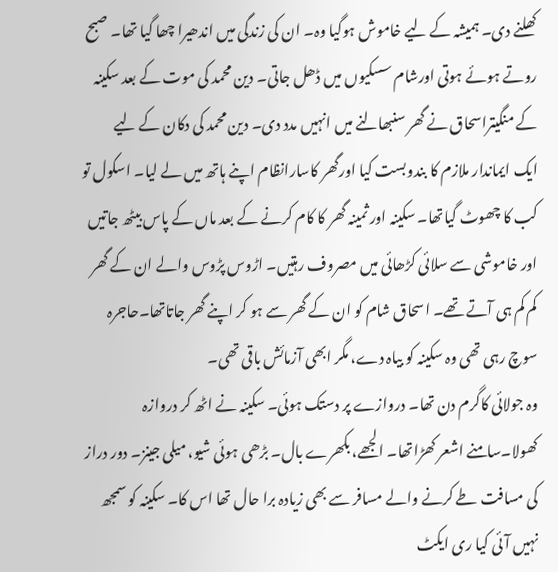کھلنے دی۔ ہمیشہ کے لیے خاموش ہوگیا وہ۔ ان کی زندگی میں اندھیرا چھا گیا تھا۔ صبح روتے ہوئے ہوتی اورشام سسکیوں میں ڈھل جاتی۔ دین محمد کی موت کے بعد سکینہ کے منگیتراسحاق نے گھر سنبھالنے میں انہیں مدد دی۔ دین محمد کی دکان کے لیے ایک ایماندار ملازم کا بندوبست کیا اورگھر کاسارانظام اپنے ہاتھ میں لے لیا۔ اسکول تو کب کا چھوٹ گیاتھا۔ سکینہ اور ثمینہ گھر کا کام کرنے کے بعد ماں کے پاس بیٹھ جاتیں اور خاموشی سے سلائی کڑھائی میں مصروف رہتیں۔ اڑوس پڑوس والے ان کے گھر کم کم ہی آتے تھے۔ اسحاق شام کو ان کے گھر سے ہو کر اپنے گھر جاتاتھا۔حاجرہ سوچ رہی تھی وہ سکینہ کو بیاہ دے، مگر ابھی آزمائش باقی تھی۔
وہ جولائی کاگرم دن تھا۔ دروازے پر دستک ہوئی۔ سکینہ نے اٹھ کر دروازہ کھولا۔سامنے اشعر کھڑاتھا۔ الجھے، بکھرے بال۔ بڑھی ہوئی شیو، میلی جینز۔ دور دراز کی مسافت طے کرنے والے مسافر سے بھی زیادہ برا حال تھا اس کا۔ سکینہ کو سمجھ نہیں آئی کیا ری ایکٹ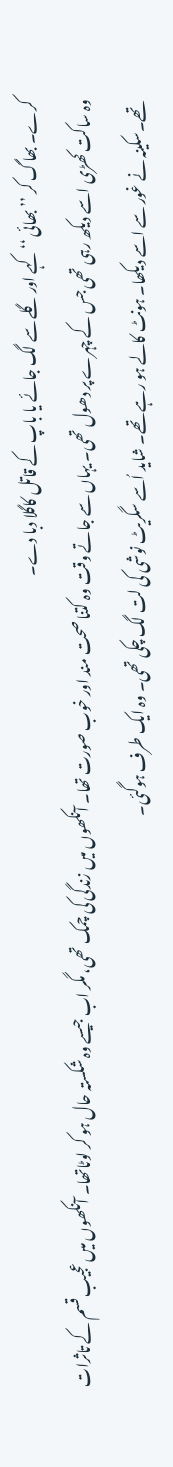کرے۔ بھاگ کر ’’بھائی ‘‘کہے اور گلے سے لگ جائے یا باپ کے قاتل کاگلا دبا دے۔
وہ ساکت کھڑی اسے دیکھ رہی تھی جس کے چہرے پر دھول تھی۔ یہاں سے جاتے وقت وہ کتنا صحت مند اور خوب صورت تھا۔ آنکھوں میں زندگی کی چمک تھی، مگر اب جیسے وہ شکستہ حال ہو کر لوٹاتھا۔ آنکھوں میں عجیب قسم کے تاثرات تھے۔سکینہ نے غور سے اسے دیکھا۔ ہونٹ کالے ہو رہے تھے۔ شاید اُسے سگریٹ نوشی کی لت لگ چکی تھی۔ وہ ایک طرف ہوگئی۔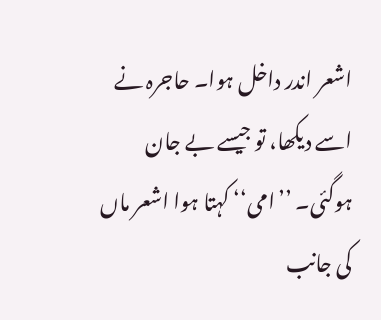اشعر اندر داخل ہوا۔ حاجرہ نے اسے دیکھا، تو جیسے بے جان ہوگئی۔ ’’امی‘‘ کہتا ہوا اشعر ماں کی جانب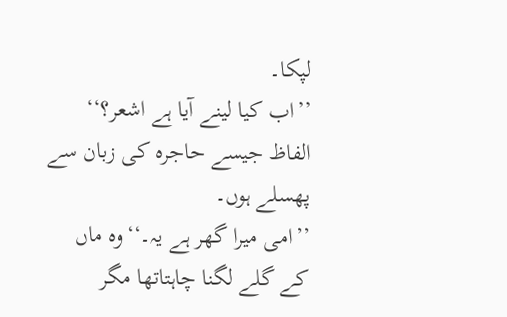لپکا۔
’’اب کیا لینے آیا ہے اشعر؟‘‘ الفاظ جیسے حاجرہ کی زبان سے پھسلے ہوں۔
’’امی میرا گھر ہے یہ۔‘‘وہ ماں کے گلے لگنا چاہتاتھا مگر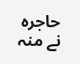حاجرہ نے منہ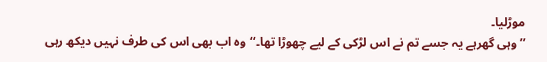موڑلیا۔
’’وہی گھرہے یہ جسے تم نے اس لڑکی کے لیے چھوڑا تھا۔‘‘وہ اب بھی اس کی طرف نہیں دیکھ رہی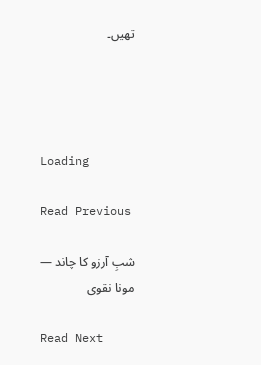تھیں۔




Loading

Read Previous

شبِ آرزو کا چاند — مونا نقوی

Read Next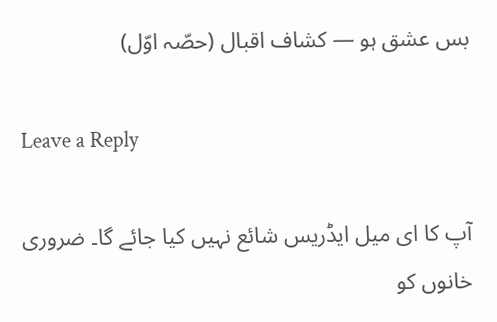بس عشق ہو — کشاف اقبال (حصّہ اوّل)

Leave a Reply

آپ کا ای میل ایڈریس شائع نہیں کیا جائے گا۔ ضروری خانوں کو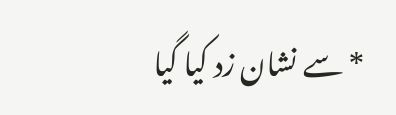* سے نشان زد کیا گیا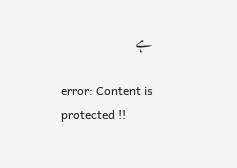ہے

error: Content is protected !!